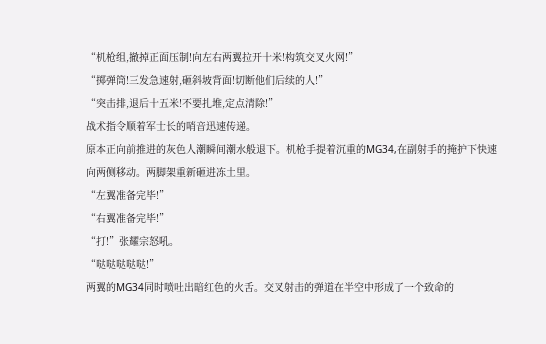“机枪组,撤掉正面压制!向左右两翼拉开十米!构筑交叉火网!”
“掷弹筒!三发急速射,砸斜坡背面!切断他们后续的人!”
“突击排,退后十五米!不要扎堆,定点清除!”
战术指令顺着军士长的哨音迅速传递。
原本正向前推进的灰色人潮瞬间潮水般退下。机枪手提着沉重的MG34,在副射手的掩护下快速向两侧移动。两脚架重新砸进冻土里。
“左翼准备完毕!”
“右翼准备完毕!”
“打!”张耀宗怒吼。
“哒哒哒哒哒!”
两翼的MG34同时喷吐出暗红色的火舌。交叉射击的弹道在半空中形成了一个致命的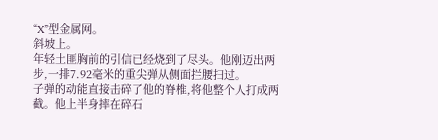“X”型金属网。
斜坡上。
年轻土匪胸前的引信已经烧到了尽头。他刚迈出两步,一排7.92毫米的重尖弹从侧面拦腰扫过。
子弹的动能直接击碎了他的脊椎,将他整个人打成两截。他上半身摔在碎石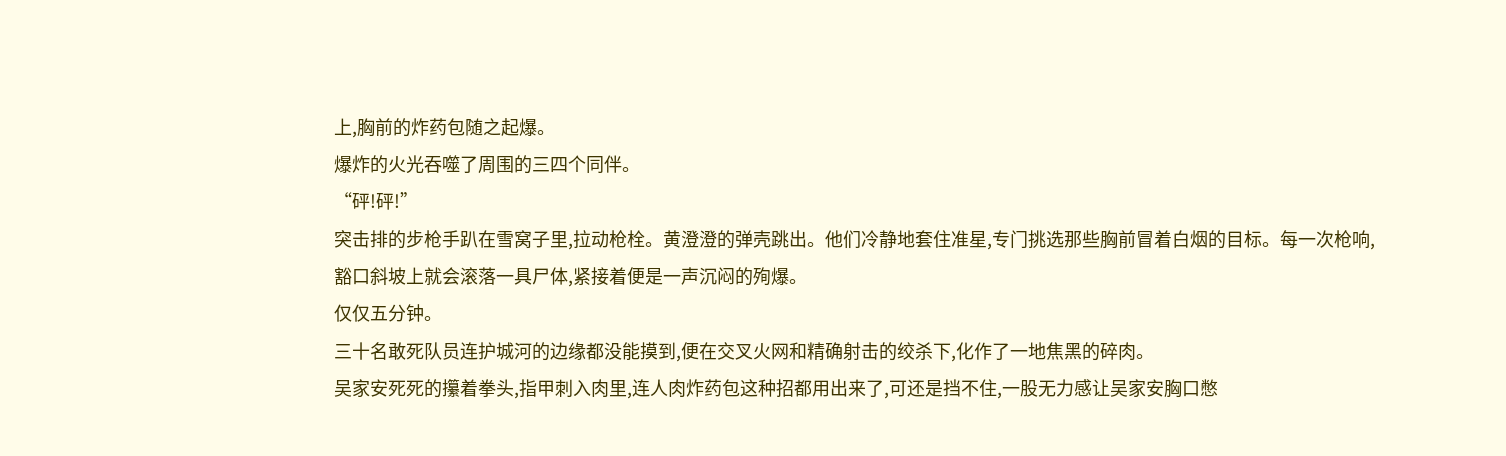上,胸前的炸药包随之起爆。
爆炸的火光吞噬了周围的三四个同伴。
“砰!砰!”
突击排的步枪手趴在雪窝子里,拉动枪栓。黄澄澄的弹壳跳出。他们冷静地套住准星,专门挑选那些胸前冒着白烟的目标。每一次枪响,豁口斜坡上就会滚落一具尸体,紧接着便是一声沉闷的殉爆。
仅仅五分钟。
三十名敢死队员连护城河的边缘都没能摸到,便在交叉火网和精确射击的绞杀下,化作了一地焦黑的碎肉。
吴家安死死的攥着拳头,指甲刺入肉里,连人肉炸药包这种招都用出来了,可还是挡不住,一股无力感让吴家安胸口憋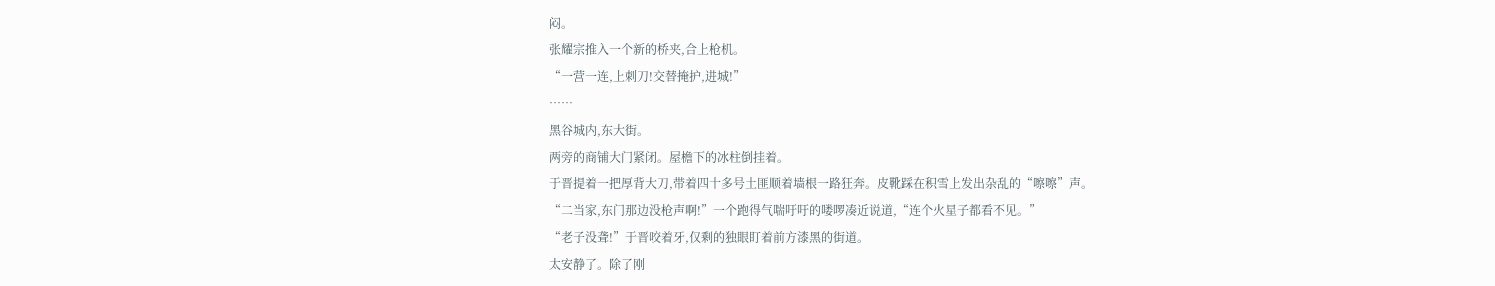闷。
张耀宗推入一个新的桥夹,合上枪机。
“一营一连,上刺刀!交替掩护,进城!”
……
黑谷城内,东大街。
两旁的商铺大门紧闭。屋檐下的冰柱倒挂着。
于晋提着一把厚背大刀,带着四十多号土匪顺着墙根一路狂奔。皮靴踩在积雪上发出杂乱的“嚓嚓”声。
“二当家,东门那边没枪声啊!”一个跑得气喘吁吁的喽啰凑近说道,“连个火星子都看不见。”
“老子没聋!”于晋咬着牙,仅剩的独眼盯着前方漆黑的街道。
太安静了。除了刚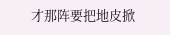才那阵要把地皮掀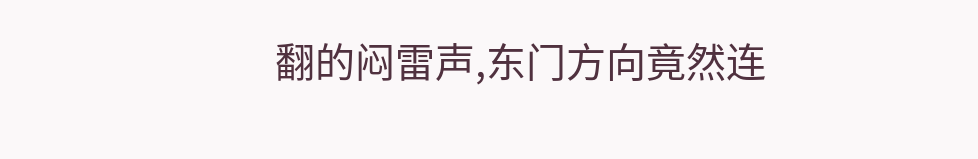翻的闷雷声,东门方向竟然连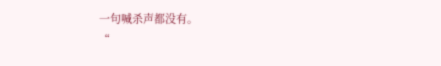一句喊杀声都没有。
“